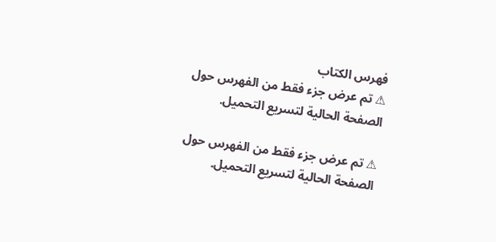فهرس الكتاب
⚠ تم عرض جزء فقط من الفهرس حول الصفحة الحالية لتسريع التحميل.

⚠ تم عرض جزء فقط من الفهرس حول الصفحة الحالية لتسريع التحميل.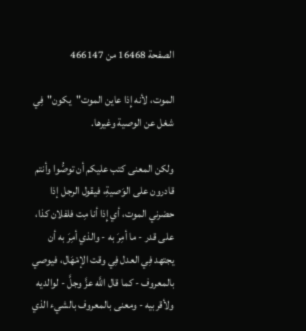الصفحة 16468 من 466147

الموت، لأنه إِذا عاين الموت"يكون"فِي شغل عن الوصية وغيرها.

ولكن المعنى كتب عليكم أن توصُّوا وأنتم قادرون على الوَصيةِ، فيقول الرجل إذا حضرني الموت، أي إِذا أنا مِت فلفلان كذا، على قدر - ما أمِرَ به - والذي أمِرَ به أن يجتهد فِي العدل فِي وقت الإمْهَال، فيوصي بالمعروف - كما قال اللَّه عزَّ وجلَّ - لوالديه ولأقربيه - ومعنى بالمعروف بالشيء الذي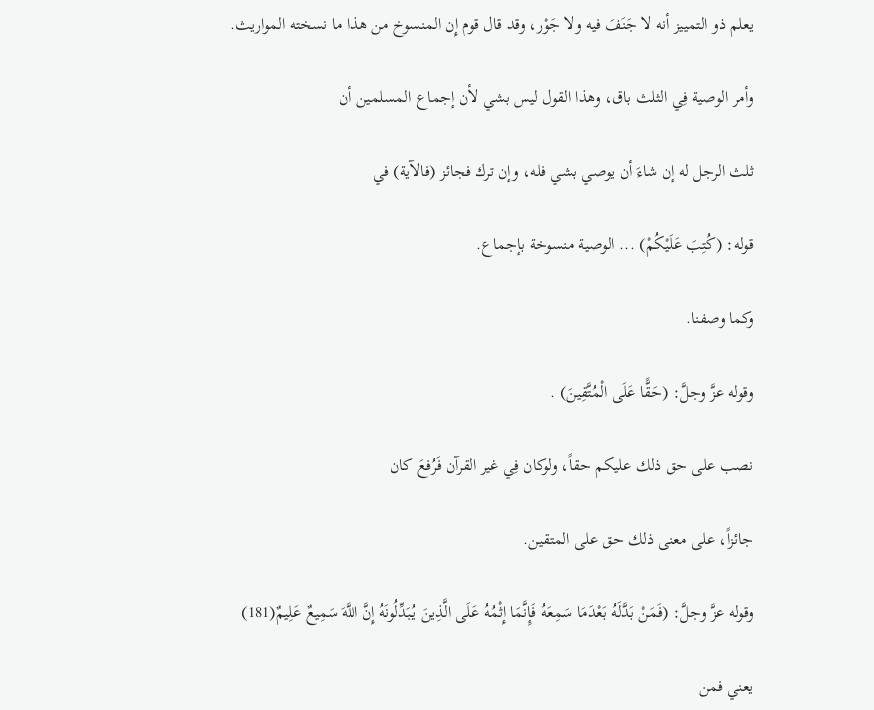يعلم ذو التمييز أنه لا جَنَفَ فيه ولا جَوْر، وقد قال قوم إِن المنسوخ من هذا ما نسخته المواريث.

وأمر الوصية فِي الثلث باق، وهذا القول ليس بشي لأن إجماع المسلمين أن

ثلث الرجل له إن شاءَ أن يوصي بشي فله، وإن ترك فجائز (فالآية) في

قوله: (كُتِبَ عَلَيْكُمْ) ... الوصية منسوخة بإجماع.

وكما وصفنا.

وقوله عزَّ وجلَّ: (حَقًّا عَلَى الْمُتَّقِينَ) .

نصب على حق ذلك عليكم حقاً، ولوكان فِي غير القرآن فَرُفعَ كان

جائزاً، على معنى ذلك حق على المتقين.

وقوله عزَّ وجلَّ: (فَمَنْ بَدَّلَهُ بَعْدَمَا سَمِعَهُ فَإِنَّمَا إِثْمُهُ عَلَى الَّذِينَ يُبَدِّلُونَهُ إِنَّ اللَّهَ سَمِيعٌ عَلِيمٌ(181)

يعني فمن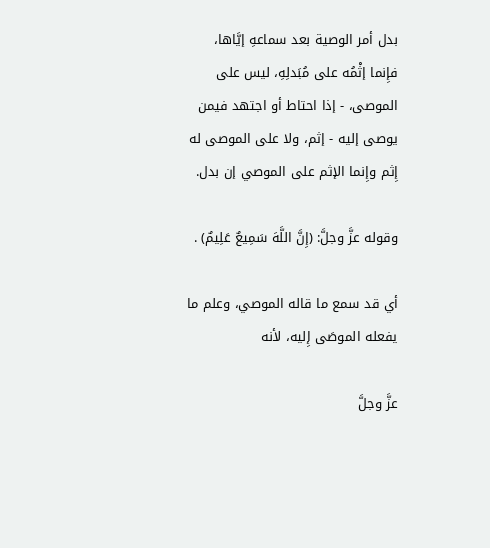بدل أمر الوصية بعد سماعهِ إيَّاها، فإِنما إثْمُه على مُبَدلِهِ، ليس على الموصى، - إذا احتاط أو اجتهد فيمن يوصى إليه - إثم، ولا على الموصى له إِثم وإِنما الإثم على الموصي إن بدل.

وقوله عزَّ وجلَّ: (إِنَّ اللَّهَ سَمِيعٌ عَلِيمٌ) .

أي قد سمع ما قاله الموصي، وعلم ما يفعله الموصَى إِليه، لأنه

عزَّ وجلَّ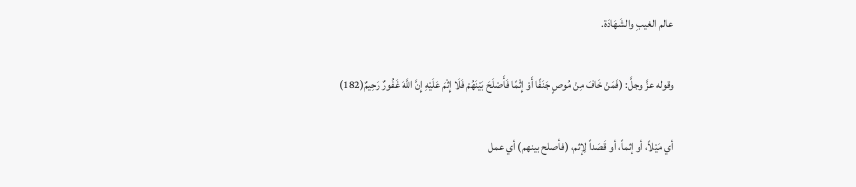عالم الغيبِ والشَهَادَة.

وقوله عزَّ وجلَّ: (فَمَنْ خَافَ مِنْ مُوصٍ جَنَفًا أَوْ إِثْمًا فَأَصْلَحَ بَيْنَهُمْ فَلَا إِثْمَ عَلَيْهِ إِنَّ اللَّهَ غَفُورٌ رَحِيمٌ(182)

أي مَيْلاً، أو إثماً، أو قَصَداً لِإثم، (فأصلح بينهم) أي عمل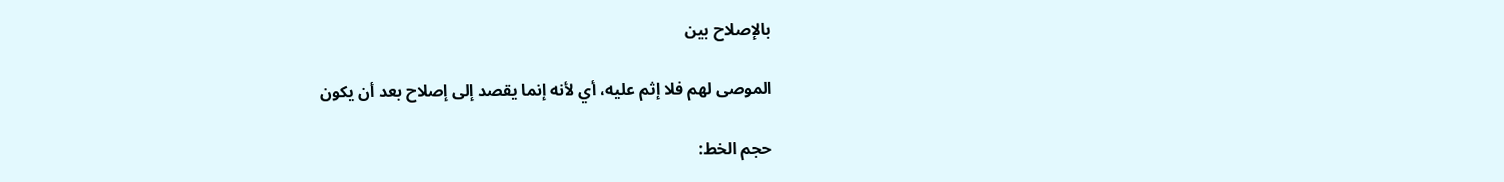بالإصلاح بين

الموصى لهم فلا إثم عليه، أي لأنه إنما يقصد إلى إصلاح بعد أن يكون

حجم الخط: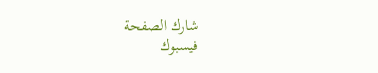شارك الصفحة
فيسبوك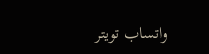واتساب تويتر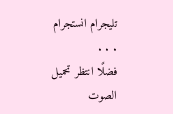تليجرام انستجرام
. . .
فضلًا انتظر تحميل الصوت